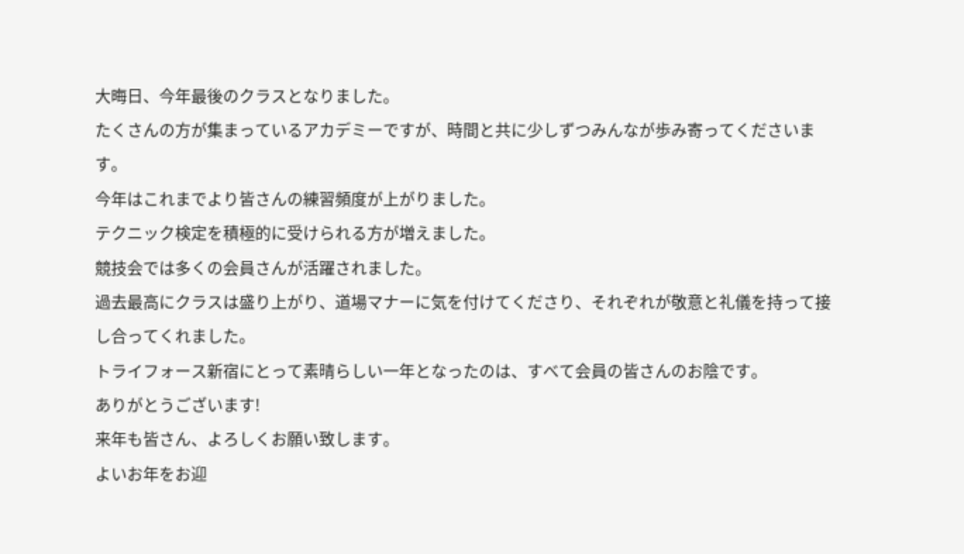大晦日、今年最後のクラスとなりました。
たくさんの方が集まっているアカデミーですが、時間と共に少しずつみんなが歩み寄ってくださいます。
今年はこれまでより皆さんの練習頻度が上がりました。
テクニック検定を積極的に受けられる方が増えました。
競技会では多くの会員さんが活躍されました。
過去最高にクラスは盛り上がり、道場マナーに気を付けてくださり、それぞれが敬意と礼儀を持って接し合ってくれました。
トライフォース新宿にとって素晴らしい一年となったのは、すべて会員の皆さんのお陰です。
ありがとうございます!
来年も皆さん、よろしくお願い致します。
よいお年をお迎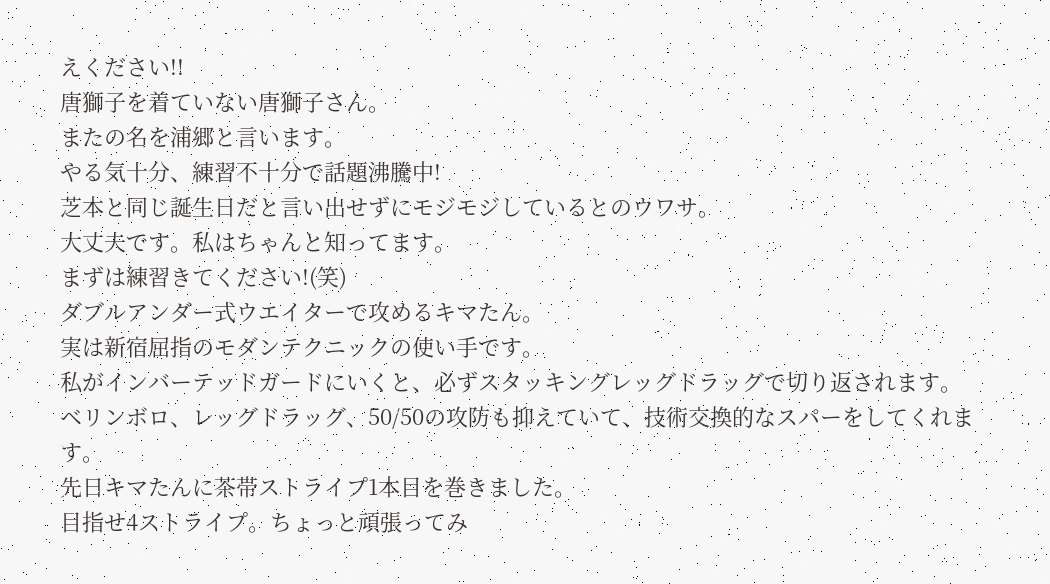えください!!
唐獅子を着ていない唐獅子さん。
またの名を浦郷と言います。
やる気十分、練習不十分で話題沸騰中!
芝本と同じ誕生日だと言い出せずにモジモジしているとのウワサ。
大丈夫です。私はちゃんと知ってます。
まずは練習きてください!(笑)
ダブルアンダー式ウエイターで攻めるキマたん。
実は新宿屈指のモダンテクニックの使い手です。
私がインバーテッドガードにいくと、必ずスタッキングレッグドラッグで切り返されます。
ベリンボロ、レッグドラッグ、50/50の攻防も抑えていて、技術交換的なスパーをしてくれます。
先日キマたんに茶帯ストライプ1本目を巻きました。
目指せ4ストライプ。ちょっと頑張ってみ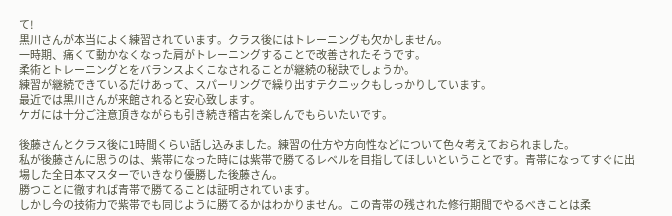て!
黒川さんが本当によく練習されています。クラス後にはトレーニングも欠かしません。
一時期、痛くて動かなくなった肩がトレーニングすることで改善されたそうです。
柔術とトレーニングとをバランスよくこなされることが継続の秘訣でしょうか。
練習が継続できているだけあって、スパーリングで繰り出すテクニックもしっかりしています。
最近では黒川さんが来館されると安心致します。
ケガには十分ご注意頂きながらも引き続き稽古を楽しんでもらいたいです。

後藤さんとクラス後に1時間くらい話し込みました。練習の仕方や方向性などについて色々考えておられました。
私が後藤さんに思うのは、紫帯になった時には紫帯で勝てるレベルを目指してほしいということです。青帯になってすぐに出場した全日本マスターでいきなり優勝した後藤さん。
勝つことに徹すれば青帯で勝てることは証明されています。
しかし今の技術力で紫帯でも同じように勝てるかはわかりません。この青帯の残された修行期間でやるべきことは柔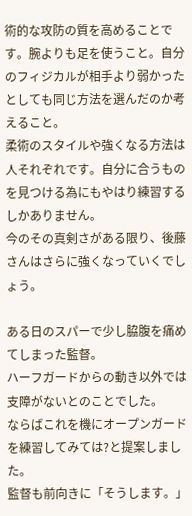術的な攻防の質を高めることです。腕よりも足を使うこと。自分のフィジカルが相手より弱かったとしても同じ方法を選んだのか考えること。
柔術のスタイルや強くなる方法は人それぞれです。自分に合うものを見つける為にもやはり練習するしかありません。
今のその真剣さがある限り、後藤さんはさらに強くなっていくでしょう。

ある日のスパーで少し脇腹を痛めてしまった監督。
ハーフガードからの動き以外では支障がないとのことでした。
ならばこれを機にオープンガードを練習してみては?と提案しました。
監督も前向きに「そうします。」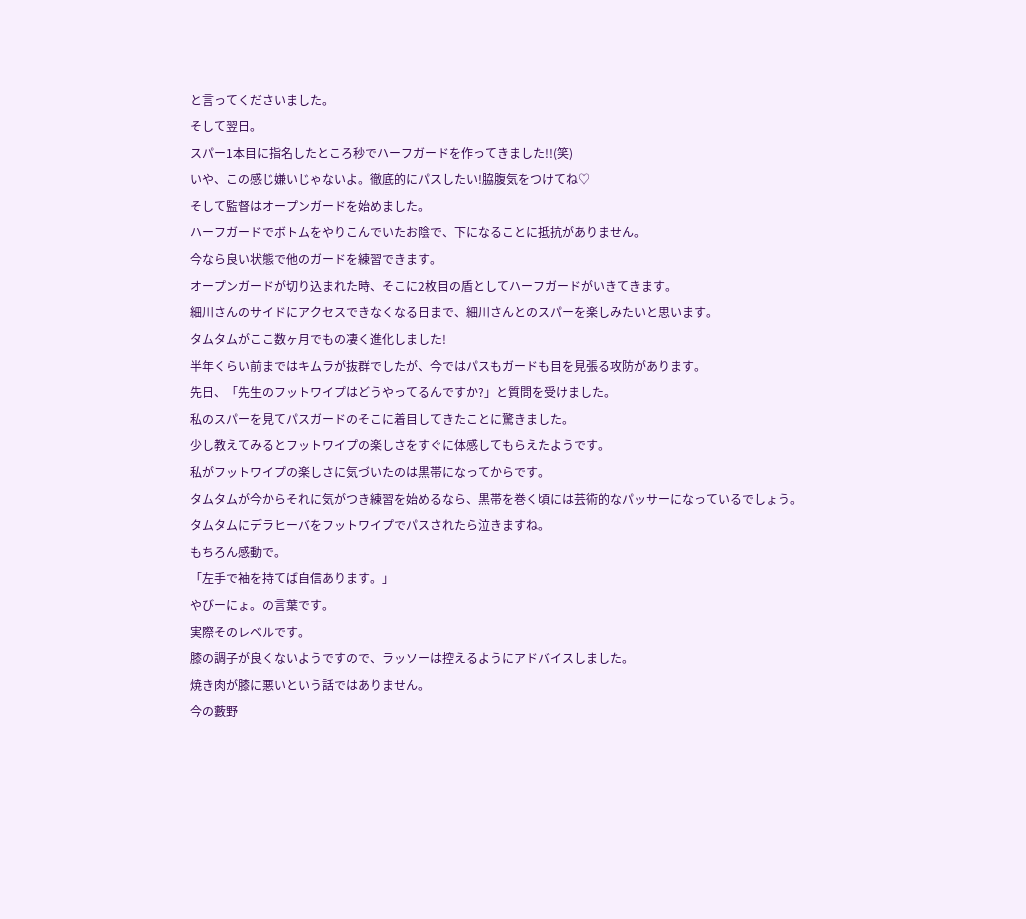と言ってくださいました。
そして翌日。
スパー1本目に指名したところ秒でハーフガードを作ってきました!!(笑)
いや、この感じ嫌いじゃないよ。徹底的にパスしたい!脇腹気をつけてね♡
そして監督はオープンガードを始めました。
ハーフガードでボトムをやりこんでいたお陰で、下になることに抵抗がありません。
今なら良い状態で他のガードを練習できます。
オープンガードが切り込まれた時、そこに2枚目の盾としてハーフガードがいきてきます。
細川さんのサイドにアクセスできなくなる日まで、細川さんとのスパーを楽しみたいと思います。
タムタムがここ数ヶ月でもの凄く進化しました!
半年くらい前まではキムラが抜群でしたが、今ではパスもガードも目を見張る攻防があります。
先日、「先生のフットワイプはどうやってるんですか?」と質問を受けました。
私のスパーを見てパスガードのそこに着目してきたことに驚きました。
少し教えてみるとフットワイプの楽しさをすぐに体感してもらえたようです。
私がフットワイプの楽しさに気づいたのは黒帯になってからです。
タムタムが今からそれに気がつき練習を始めるなら、黒帯を巻く頃には芸術的なパッサーになっているでしょう。
タムタムにデラヒーバをフットワイプでパスされたら泣きますね。
もちろん感動で。
「左手で袖を持てば自信あります。」
やびーにょ。の言葉です。
実際そのレベルです。
膝の調子が良くないようですので、ラッソーは控えるようにアドバイスしました。
焼き肉が膝に悪いという話ではありません。
今の藪野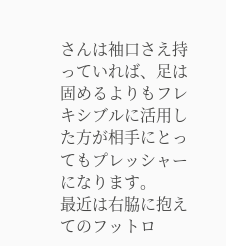さんは袖口さえ持っていれば、足は固めるよりもフレキシブルに活用した方が相手にとってもプレッシャーになります。
最近は右脇に抱えてのフットロ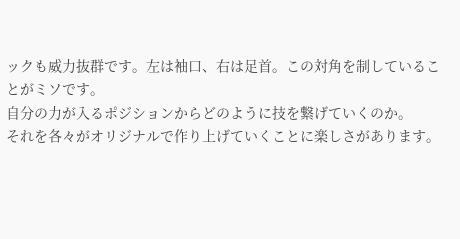ックも威力抜群です。左は袖口、右は足首。この対角を制していることがミソです。
自分の力が入るポジションからどのように技を繋げていくのか。
それを各々がオリジナルで作り上げていくことに楽しさがあります。